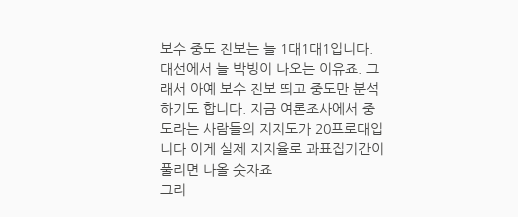보수 중도 진보는 늘 1대1대1입니다. 대선에서 늘 박빙이 나오는 이유죠. 그래서 아예 보수 진보 띄고 중도만 분석하기도 합니다. 지금 여론조사에서 중도라는 사람들의 지지도가 20프로대입니다 이게 실제 지지율로 과표집기간이 풀리면 나올 숫자죠
그리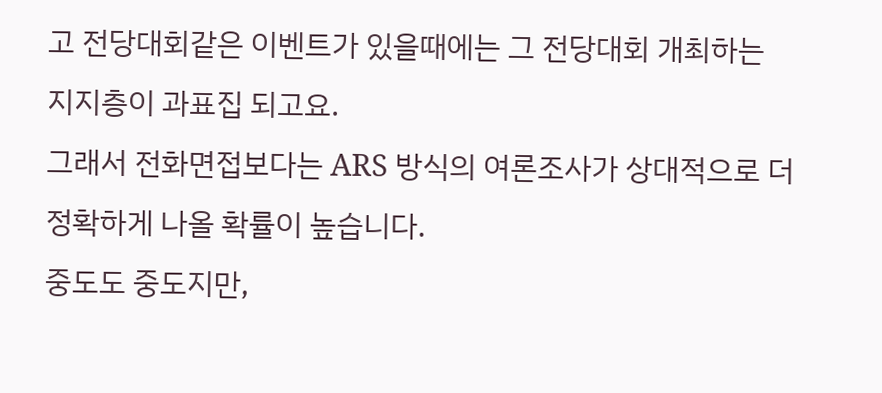고 전당대회같은 이벤트가 있을때에는 그 전당대회 개최하는 지지층이 과표집 되고요.
그래서 전화면접보다는 ARS 방식의 여론조사가 상대적으로 더 정확하게 나올 확률이 높습니다.
중도도 중도지만,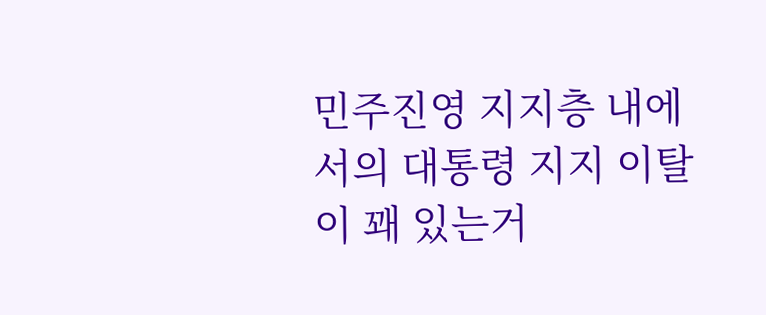민주진영 지지층 내에서의 대통령 지지 이탈이 꽤 있는거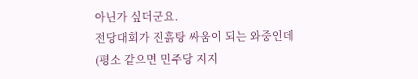아닌가 싶더군요.
전당대회가 진흙탕 싸움이 되는 와중인데
(평소 같으면 민주당 지지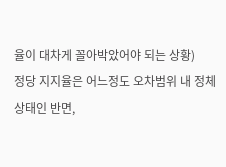율이 대차게 꼴아박았어야 되는 상황)
정당 지지율은 어느정도 오차범위 내 정체상태인 반면,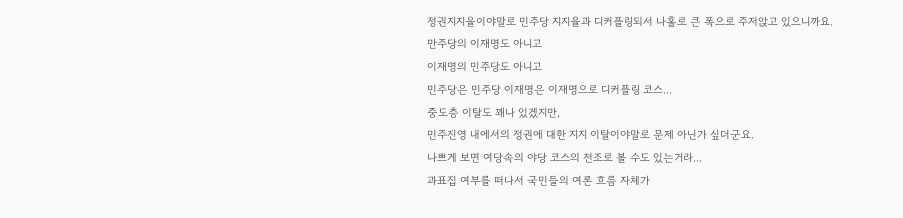정권지지율이야말로 민주당 지지율과 디커플링되서 나홀로 큰 폭으로 주저앉고 있으니까요.
만주당의 이재명도 아니고
이재명의 민주당도 아니고
민주당은 민주당 이재명은 이재명으로 디커플링 코스...
중도층 이탈도 꽤나 있겠지만,
민주진영 내에서의 정권에 대한 지지 이탈이야말로 문제 아닌가 싶더군요.
나쁘게 보면 여당속의 야당 코스의 전조로 볼 수도 있는거라...
과표집 여부를 떠나서 국민들의 여론 흐름 자체가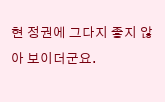현 정권에 그다지 좋지 않아 보이더군요.